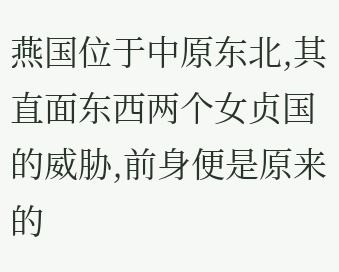燕国位于中原东北,其直面东西两个女贞国的威胁,前身便是原来的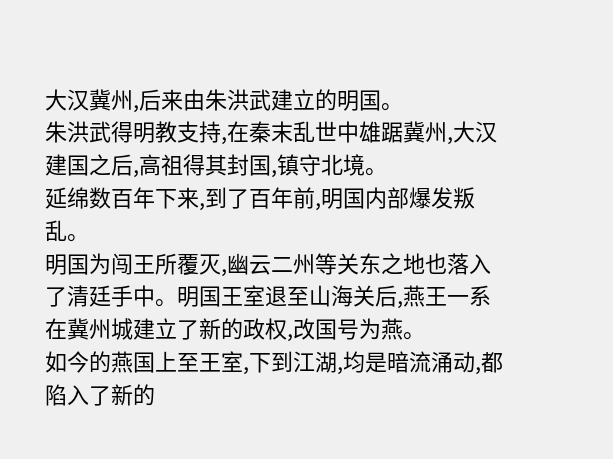大汉冀州,后来由朱洪武建立的明国。
朱洪武得明教支持,在秦末乱世中雄踞冀州,大汉建国之后,高祖得其封国,镇守北境。
延绵数百年下来,到了百年前,明国内部爆发叛乱。
明国为闯王所覆灭,幽云二州等关东之地也落入了清廷手中。明国王室退至山海关后,燕王一系在冀州城建立了新的政权,改国号为燕。
如今的燕国上至王室,下到江湖,均是暗流涌动,都陷入了新的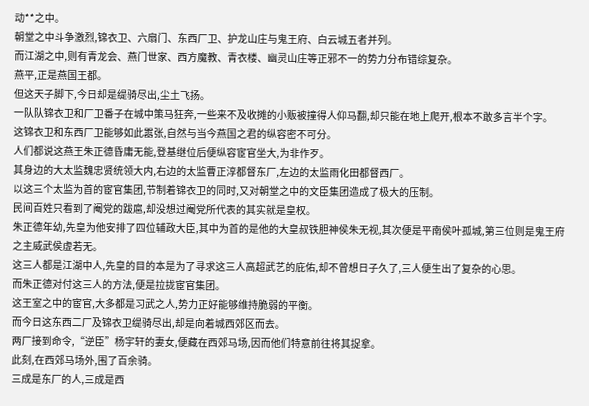动**之中。
朝堂之中斗争激烈,锦衣卫、六扇门、东西厂卫、护龙山庄与鬼王府、白云城五者并列。
而江湖之中,则有青龙会、燕门世家、西方魔教、青衣楼、幽灵山庄等正邪不一的势力分布错综复杂。
燕平,正是燕国王都。
但这天子脚下,今日却是缇骑尽出,尘土飞扬。
一队队锦衣卫和厂卫番子在城中策马狂奔,一些来不及收摊的小贩被撞得人仰马翻,却只能在地上爬开,根本不敢多言半个字。
这锦衣卫和东西厂卫能够如此嚣张,自然与当今燕国之君的纵容密不可分。
人们都说这燕王朱正德昏庸无能,登基继位后便纵容宦官坐大,为非作歹。
其身边的大太监魏忠贤统领大内,右边的太监曹正淳都督东厂,左边的太监雨化田都督西厂。
以这三个太监为首的宦官集团,节制着锦衣卫的同时,又对朝堂之中的文臣集团造成了极大的压制。
民间百姓只看到了阉党的跋扈,却没想过阉党所代表的其实就是皇权。
朱正德年幼,先皇为他安排了四位辅政大臣,其中为首的是他的大皇叔铁胆神侯朱无视,其次便是平南侯叶孤城,第三位则是鬼王府之主威武侯虚若无。
这三人都是江湖中人,先皇的目的本是为了寻求这三人高超武艺的庇佑,却不曾想日子久了,三人便生出了复杂的心思。
而朱正德对付这三人的方法,便是拉拢宦官集团。
这王室之中的宦官,大多都是习武之人,势力正好能够维持脆弱的平衡。
而今日这东西二厂及锦衣卫缇骑尽出,却是向着城西郊区而去。
两厂接到命令,“逆臣”杨宇轩的妻女,便藏在西郊马场,因而他们特意前往将其捉拿。
此刻,在西郊马场外,围了百余骑。
三成是东厂的人,三成是西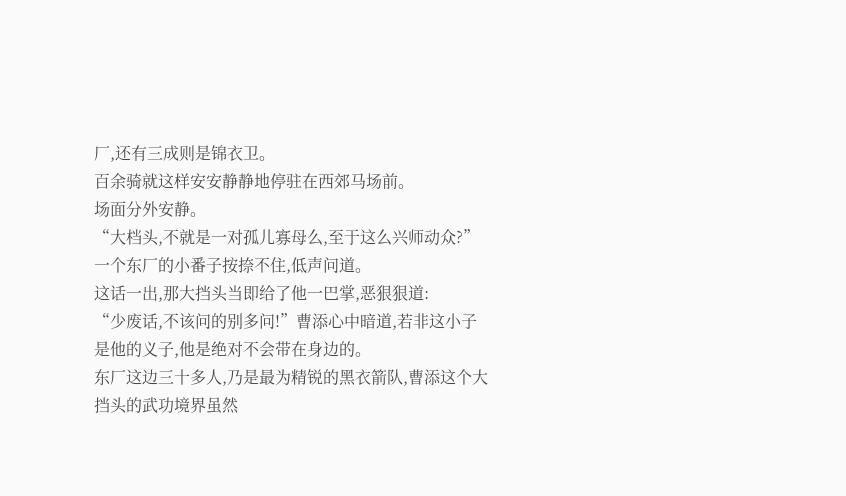厂,还有三成则是锦衣卫。
百余骑就这样安安静静地停驻在西郊马场前。
场面分外安静。
“大档头,不就是一对孤儿寡母么,至于这么兴师动众?”
一个东厂的小番子按捺不住,低声问道。
这话一出,那大挡头当即给了他一巴掌,恶狠狠道:
“少废话,不该问的别多问!”曹添心中暗道,若非这小子是他的义子,他是绝对不会带在身边的。
东厂这边三十多人,乃是最为精锐的黑衣箭队,曹添这个大挡头的武功境界虽然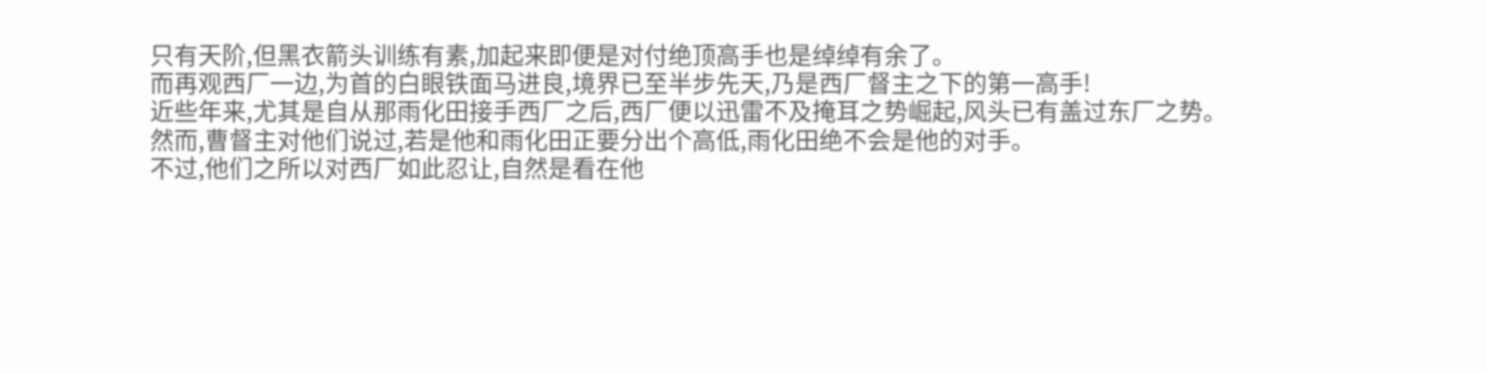只有天阶,但黑衣箭头训练有素,加起来即便是对付绝顶高手也是绰绰有余了。
而再观西厂一边,为首的白眼铁面马进良,境界已至半步先天,乃是西厂督主之下的第一高手!
近些年来,尤其是自从那雨化田接手西厂之后,西厂便以迅雷不及掩耳之势崛起,风头已有盖过东厂之势。
然而,曹督主对他们说过,若是他和雨化田正要分出个高低,雨化田绝不会是他的对手。
不过,他们之所以对西厂如此忍让,自然是看在他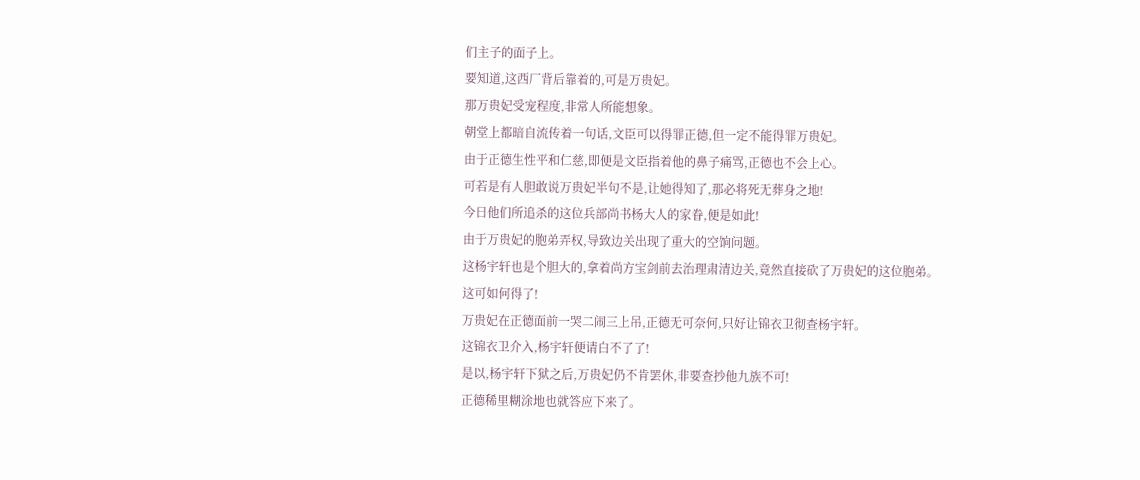们主子的面子上。
要知道,这西厂背后靠着的,可是万贵妃。
那万贵妃受宠程度,非常人所能想象。
朝堂上都暗自流传着一句话,文臣可以得罪正德,但一定不能得罪万贵妃。
由于正德生性平和仁慈,即便是文臣指着他的鼻子痛骂,正德也不会上心。
可若是有人胆敢说万贵妃半句不是,让她得知了,那必将死无葬身之地!
今日他们所追杀的这位兵部尚书杨大人的家眷,便是如此!
由于万贵妃的胞弟弄权,导致边关出现了重大的空饷问题。
这杨宇轩也是个胆大的,拿着尚方宝剑前去治理肃清边关,竟然直接砍了万贵妃的这位胞弟。
这可如何得了!
万贵妃在正德面前一哭二闹三上吊,正德无可奈何,只好让锦衣卫彻查杨宇轩。
这锦衣卫介入,杨宇轩便请白不了了!
是以,杨宇轩下狱之后,万贵妃仍不肯罢休,非要查抄他九族不可!
正德稀里糊涂地也就答应下来了。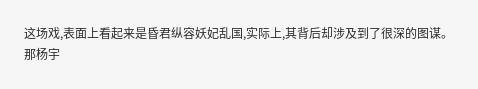这场戏,表面上看起来是昏君纵容妖妃乱国,实际上,其背后却涉及到了很深的图谋。
那杨宇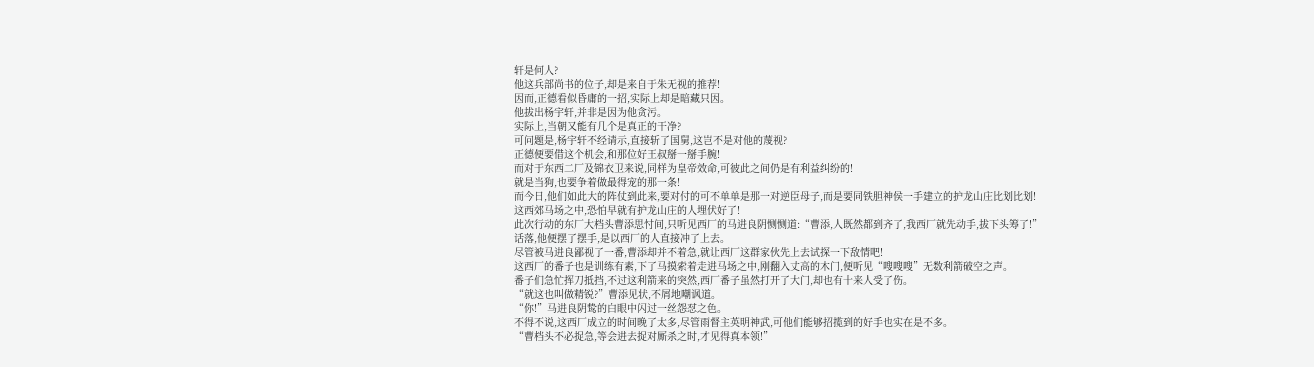轩是何人?
他这兵部尚书的位子,却是来自于朱无视的推荐!
因而,正德看似昏庸的一招,实际上却是暗藏只因。
他拔出杨宇轩,并非是因为他贪污。
实际上,当朝又能有几个是真正的干净?
可问题是,杨宇轩不经请示,直接斩了国舅,这岂不是对他的蔑视?
正德便要借这个机会,和那位好王叔掰一掰手腕!
而对于东西二厂及锦衣卫来说,同样为皇帝效命,可彼此之间仍是有利益纠纷的!
就是当狗,也要争着做最得宠的那一条!
而今日,他们如此大的阵仗到此来,要对付的可不单单是那一对逆臣母子,而是要同铁胆神侯一手建立的护龙山庄比划比划!
这西郊马场之中,恐怕早就有护龙山庄的人埋伏好了!
此次行动的东厂大档头曹添思忖间,只听见西厂的马进良阴恻恻道:“曹添,人既然都到齐了,我西厂就先动手,拔下头筹了!”
话落,他便摆了摆手,是以西厂的人直接冲了上去。
尽管被马进良鄙视了一番,曹添却并不着急,就让西厂这群家伙先上去试探一下敌情吧!
这西厂的番子也是训练有素,下了马摸索着走进马场之中,刚翻入丈高的木门,便听见“嗖嗖嗖”无数利箭破空之声。
番子们急忙挥刀抵挡,不过这利箭来的突然,西厂番子虽然打开了大门,却也有十来人受了伤。
“就这也叫做精锐?”曹添见状,不屑地嘲讽道。
“你!”马进良阴鸷的白眼中闪过一丝怨怼之色。
不得不说,这西厂成立的时间晚了太多,尽管雨督主英明神武,可他们能够招揽到的好手也实在是不多。
“曹档头不必捉急,等会进去捉对厮杀之时,才见得真本领!”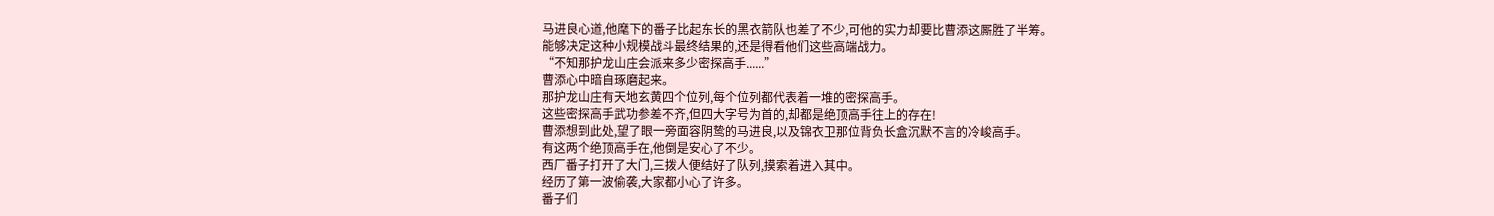马进良心道,他麾下的番子比起东长的黑衣箭队也差了不少,可他的实力却要比曹添这厮胜了半筹。
能够决定这种小规模战斗最终结果的,还是得看他们这些高端战力。
“不知那护龙山庄会派来多少密探高手......”
曹添心中暗自琢磨起来。
那护龙山庄有天地玄黄四个位列,每个位列都代表着一堆的密探高手。
这些密探高手武功参差不齐,但四大字号为首的,却都是绝顶高手往上的存在!
曹添想到此处,望了眼一旁面容阴鸷的马进良,以及锦衣卫那位背负长盒沉默不言的冷峻高手。
有这两个绝顶高手在,他倒是安心了不少。
西厂番子打开了大门,三拨人便结好了队列,摸索着进入其中。
经历了第一波偷袭,大家都小心了许多。
番子们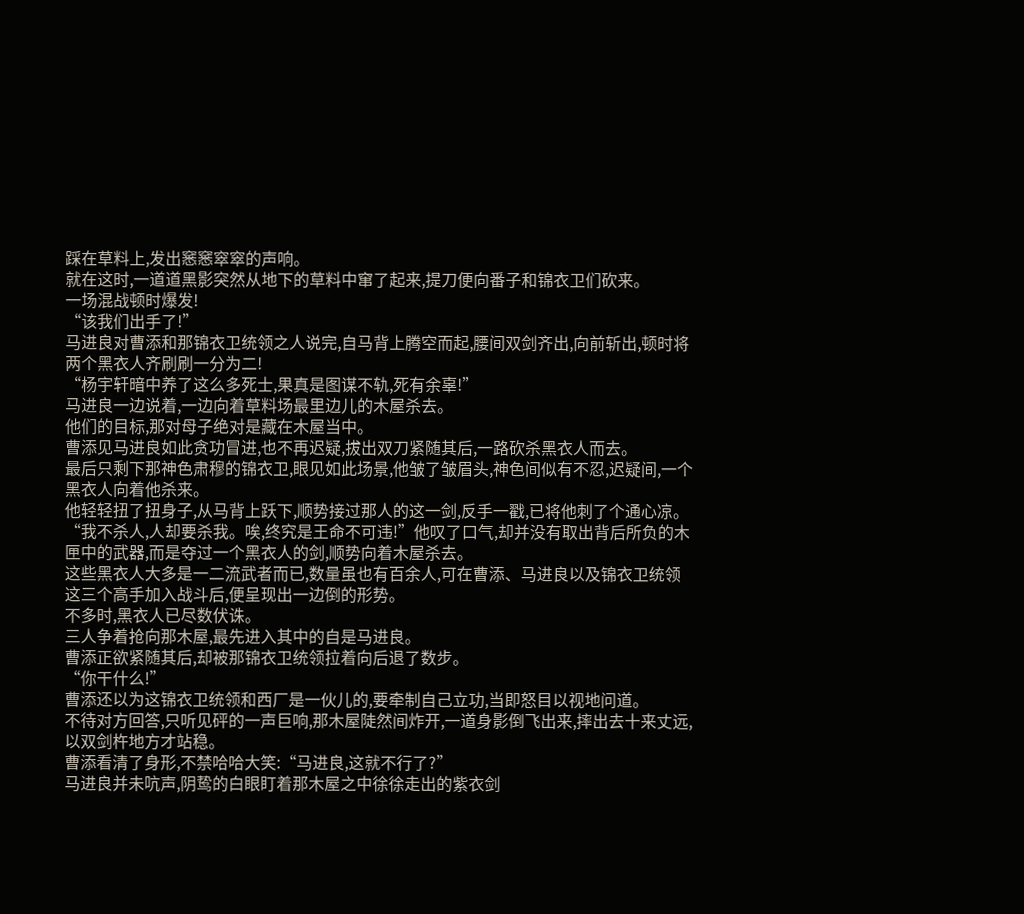踩在草料上,发出窸窸窣窣的声响。
就在这时,一道道黑影突然从地下的草料中窜了起来,提刀便向番子和锦衣卫们砍来。
一场混战顿时爆发!
“该我们出手了!”
马进良对曹添和那锦衣卫统领之人说完,自马背上腾空而起,腰间双剑齐出,向前斩出,顿时将两个黑衣人齐刷刷一分为二!
“杨宇轩暗中养了这么多死士,果真是图谋不轨,死有余辜!”
马进良一边说着,一边向着草料场最里边儿的木屋杀去。
他们的目标,那对母子绝对是藏在木屋当中。
曹添见马进良如此贪功冒进,也不再迟疑,拔出双刀紧随其后,一路砍杀黑衣人而去。
最后只剩下那神色肃穆的锦衣卫,眼见如此场景,他皱了皱眉头,神色间似有不忍,迟疑间,一个黑衣人向着他杀来。
他轻轻扭了扭身子,从马背上跃下,顺势接过那人的这一剑,反手一戳,已将他刺了个通心凉。
“我不杀人,人却要杀我。唉,终究是王命不可违!”他叹了口气,却并没有取出背后所负的木匣中的武器,而是夺过一个黑衣人的剑,顺势向着木屋杀去。
这些黑衣人大多是一二流武者而已,数量虽也有百余人,可在曹添、马进良以及锦衣卫统领这三个高手加入战斗后,便呈现出一边倒的形势。
不多时,黑衣人已尽数伏诛。
三人争着抢向那木屋,最先进入其中的自是马进良。
曹添正欲紧随其后,却被那锦衣卫统领拉着向后退了数步。
“你干什么!”
曹添还以为这锦衣卫统领和西厂是一伙儿的,要牵制自己立功,当即怒目以视地问道。
不待对方回答,只听见砰的一声巨响,那木屋陡然间炸开,一道身影倒飞出来,摔出去十来丈远,以双剑杵地方才站稳。
曹添看清了身形,不禁哈哈大笑:“马进良,这就不行了?”
马进良并未吭声,阴鸷的白眼盯着那木屋之中徐徐走出的紫衣剑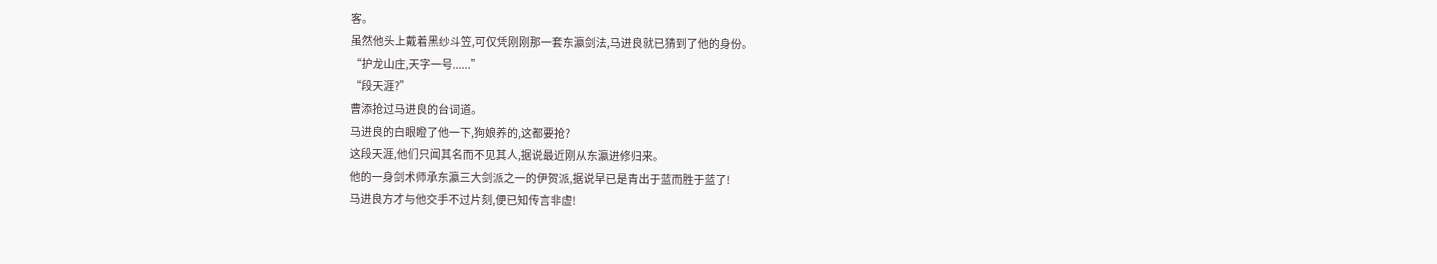客。
虽然他头上戴着黑纱斗笠,可仅凭刚刚那一套东瀛剑法,马进良就已猜到了他的身份。
“护龙山庄,天字一号......”
“段天涯?”
曹添抢过马进良的台词道。
马进良的白眼瞪了他一下,狗娘养的,这都要抢?
这段天涯,他们只闻其名而不见其人,据说最近刚从东瀛进修归来。
他的一身剑术师承东瀛三大剑派之一的伊贺派,据说早已是青出于蓝而胜于蓝了!
马进良方才与他交手不过片刻,便已知传言非虚!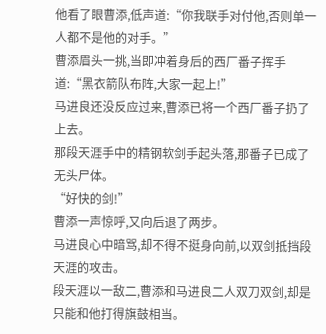他看了眼曹添,低声道:“你我联手对付他,否则单一人都不是他的对手。”
曹添眉头一挑,当即冲着身后的西厂番子挥手道:“黑衣箭队布阵,大家一起上!”
马进良还没反应过来,曹添已将一个西厂番子扔了上去。
那段天涯手中的精钢软剑手起头落,那番子已成了无头尸体。
“好快的剑!”
曹添一声惊呼,又向后退了两步。
马进良心中暗骂,却不得不挺身向前,以双剑抵挡段天涯的攻击。
段天涯以一敌二,曹添和马进良二人双刀双剑,却是只能和他打得旗鼓相当。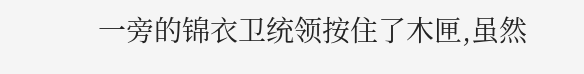一旁的锦衣卫统领按住了木匣,虽然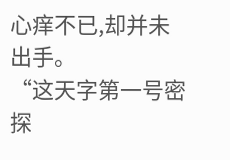心痒不已,却并未出手。
“这天字第一号密探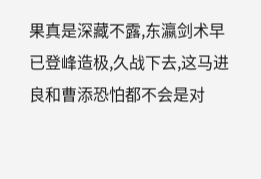果真是深藏不露,东瀛剑术早已登峰造极,久战下去,这马进良和曹添恐怕都不会是对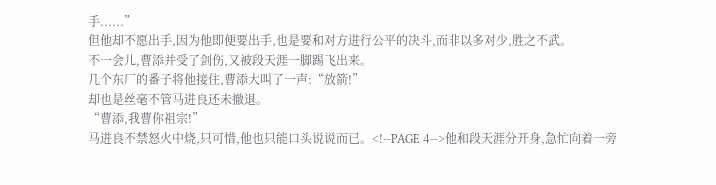手......”
但他却不愿出手,因为他即便要出手,也是要和对方进行公平的决斗,而非以多对少,胜之不武。
不一会儿,曹添并受了剑伤,又被段天涯一脚踢飞出来。
几个东厂的番子将他接住,曹添大叫了一声:“放箭!”
却也是丝毫不管马进良还未撤退。
“曹添,我曹你祖宗!”
马进良不禁怒火中烧,只可惜,他也只能口头说说而已。<!--PAGE 4-->他和段天涯分开身,急忙向着一旁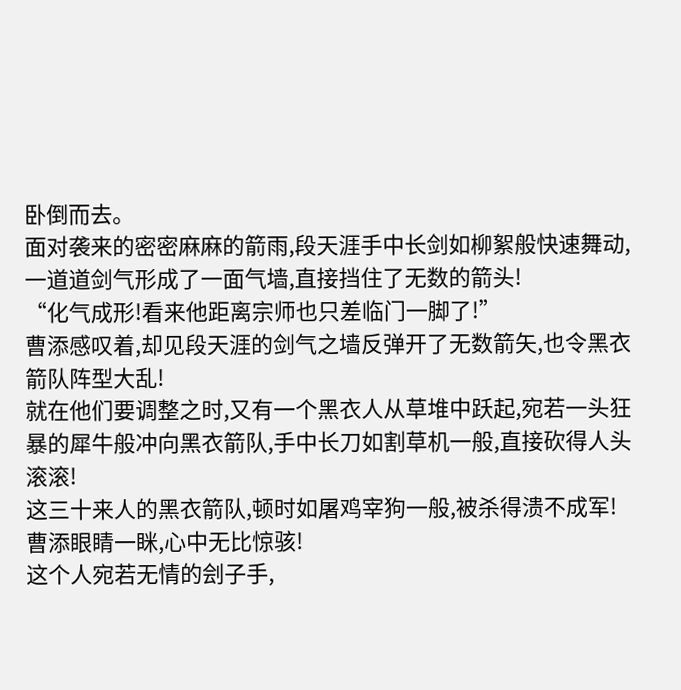卧倒而去。
面对袭来的密密麻麻的箭雨,段天涯手中长剑如柳絮般快速舞动,一道道剑气形成了一面气墙,直接挡住了无数的箭头!
“化气成形!看来他距离宗师也只差临门一脚了!”
曹添感叹着,却见段天涯的剑气之墙反弹开了无数箭矢,也令黑衣箭队阵型大乱!
就在他们要调整之时,又有一个黑衣人从草堆中跃起,宛若一头狂暴的犀牛般冲向黑衣箭队,手中长刀如割草机一般,直接砍得人头滚滚!
这三十来人的黑衣箭队,顿时如屠鸡宰狗一般,被杀得溃不成军!
曹添眼睛一眯,心中无比惊骇!
这个人宛若无情的刽子手,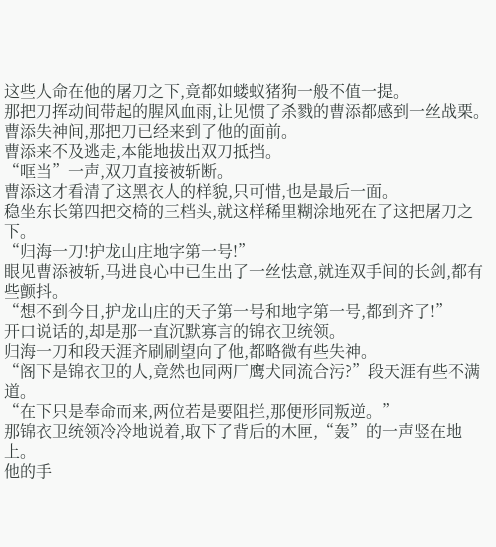这些人命在他的屠刀之下,竟都如蝼蚁猪狗一般不值一提。
那把刀挥动间带起的腥风血雨,让见惯了杀戮的曹添都感到一丝战栗。
曹添失神间,那把刀已经来到了他的面前。
曹添来不及逃走,本能地拔出双刀抵挡。
“哐当”一声,双刀直接被斩断。
曹添这才看清了这黑衣人的样貌,只可惜,也是最后一面。
稳坐东长第四把交椅的三档头,就这样稀里糊涂地死在了这把屠刀之下。
“归海一刀!护龙山庄地字第一号!”
眼见曹添被斩,马进良心中已生出了一丝怯意,就连双手间的长剑,都有些颤抖。
“想不到今日,护龙山庄的天子第一号和地字第一号,都到齐了!”
开口说话的,却是那一直沉默寡言的锦衣卫统领。
归海一刀和段天涯齐刷刷望向了他,都略微有些失神。
“阁下是锦衣卫的人,竟然也同两厂鹰犬同流合污?”段天涯有些不满道。
“在下只是奉命而来,两位若是要阻拦,那便形同叛逆。”
那锦衣卫统领冷冷地说着,取下了背后的木匣,“轰”的一声竖在地上。
他的手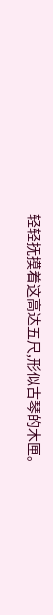轻轻抚摸着这高达五尺,形似古琴的木匣。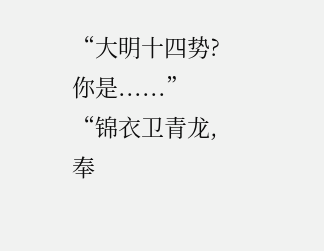“大明十四势?你是......”
“锦衣卫青龙,奉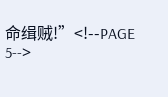命缉贼!”<!--PAGE 5-->